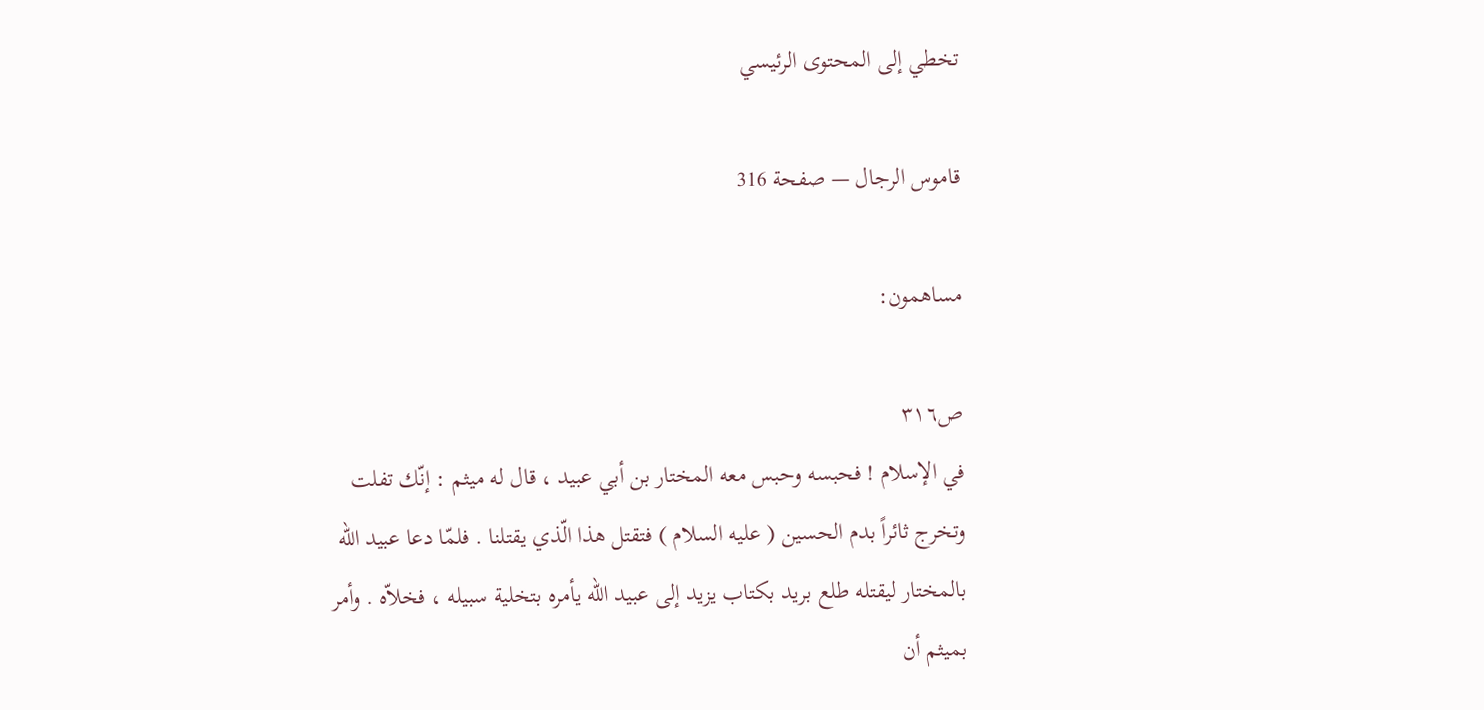تخطي إلى المحتوى الرئيسي

قاموس الرجال — صفحة 316

مساهمون:

ص٣١٦
في الإسلام ! فحبسه وحبس معه المختار بن أبي عبيد ، قال له ميثم : إنّك تفلت وتخرج ثائراً بدم الحسين ( عليه السلام ) فتقتل هذا الّذي يقتلنا . فلمّا دعا عبيد الله بالمختار ليقتله طلع بريد بكتاب يزيد إلى عبيد الله يأمره بتخلية سبيله ، فخلاّه . وأمر بميثم أن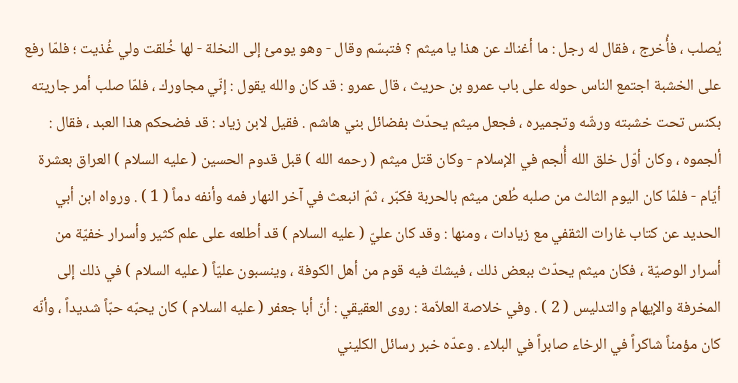يُصلب ، فأُخرج ، فقال له رجل : ما أغناك عن هذا يا ميثم ؟ فتبسّم وقال - وهو يومئ إلى النخلة - لها خُلقت ولي غُذيت ؛ فلمّا رفع على الخشبة اجتمع الناس حوله على باب عمرو بن حريث ، قال عمرو : قد كان والله يقول : إنّي مجاورك ، فلمّا صلب أمر جاريته بكنس تحت خشبته ورشّه وتجميره ، فجعل ميثم يحدّث بفضائل بني هاشم . فقيل لابن زياد : قد فضحكم هذا العبد ، فقال : ألجموه ، وكان أوّل خلق الله أُلجم في الإسلام - وكان قتل ميثم ( رحمه الله ) قبل قدوم الحسين ( عليه السلام ) العراق بعشرة أيّام - فلمّا كان اليوم الثالث من صلبه طُعن ميثم بالحربة فكبّر ، ثمّ انبعث في آخر النهار فمه وأنفه دماً ( 1 ) . ورواه ابن أبي الحديد عن كتاب غارات الثقفي مع زيادات ، ومنها : وقد كان عليّ ( عليه السلام ) قد أطلعه على علم كثير وأسرار خفيّة من أسرار الوصيّة ، فكان ميثم يحدّث ببعض ذلك ، فيشكّ فيه قوم من أهل الكوفة ، وينسبون عليّاً ( عليه السلام ) في ذلك إلى المخرفة والإيهام والتدليس ( 2 ) . وفي خلاصة العلاّمة : روى العقيقي : أنّ أبا جعفر ( عليه السلام ) كان يحبّه حبّاً شديداً ، وأنّه كان مؤمناً شاكراً في الرخاء صابراً في البلاء . وعدّه خبر رسائل الكليني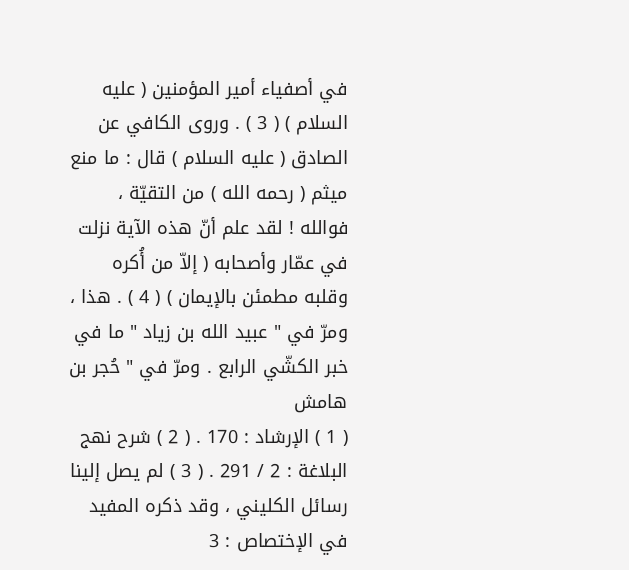في أصفياء أمير المؤمنين ( عليه السلام ) ( 3 ) . وروى الكافي عن الصادق ( عليه السلام ) قال : ما منع ميثم ( رحمه الله ) من التقيّة ، فوالله ! لقد علم أنّ هذه الآية نزلت في عمّار وأصحابه ( إلاّ من أُكره وقلبه مطمئن بالإيمان ) ( 4 ) . هذا ، ومرّ في " عبيد الله بن زياد " ما في خبر الكشّي الرابع . ومرّ في " حُجر بن
هامش
( 1 ) الإرشاد : 170 . ( 2 ) شرح نهج البلاغة : 2 / 291 . ( 3 ) لم يصل إلينا رسائل الكليني ، وقد ذكره المفيد في الإختصاص : 3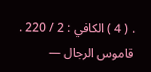. ( 4 ) الكافي : 2 / 220 .
قاموس الرجال —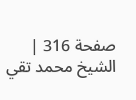صفحة 316 | الشيخ محمد تقي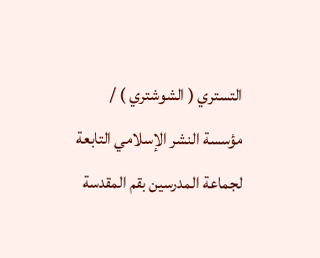التستري ( الشوشتري ) / مؤسسة النشر الإسلامي التابعة لجماعة المدرسين بقم المقدسة